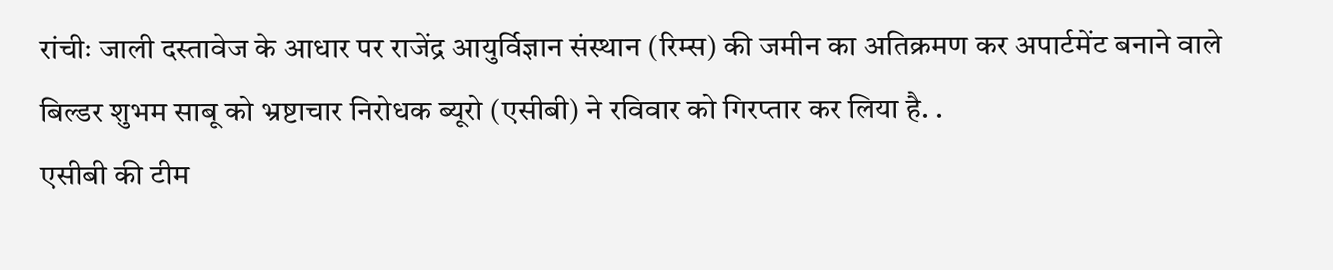रांचीः जाली दस्तावेज के आधार पर राजेंद्र आयुर्विज्ञान संस्थान (रिम्स) की जमीन का अतिक्रमण कर अपार्टमेंट बनाने वाले बिल्डर शुभम साबू को भ्रष्टाचार निरोधक ब्यूरो (एसीबी) ने रविवार को गिरप्तार कर लिया है. .
एसीबी की टीम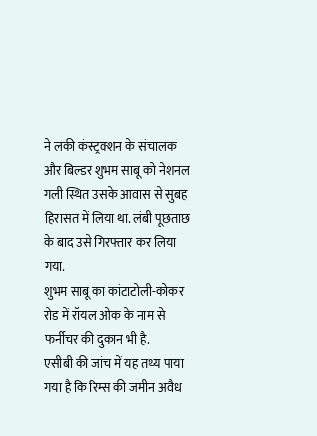ने लकी कंस्ट्रक्शन के संचालक और बिल्डर शुभम साबू को नेशनल गली स्थित उसके आवास से सुबह हिरासत में लिया था. लंबी पूछताछ के बाद उसे गिरफ्तार कर लिया गया.
शुभम साबू का कांटाटोली-कोकर रोड में रॉयल ओक के नाम से फर्नीचर की दुकान भी है.
एसीबी की जांच में यह तथ्य पाया गया है कि रिम्स की जमीन अवैध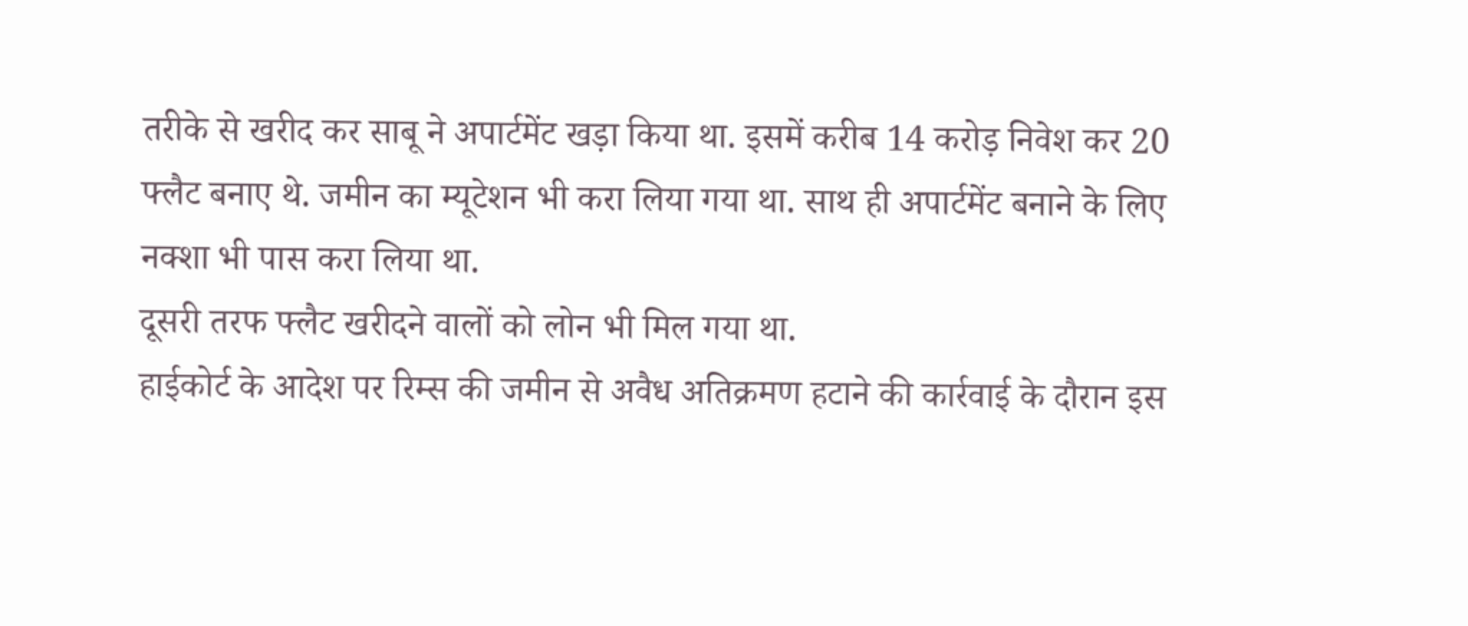तरीके से खरीद कर साबू ने अपार्टमेंट खड़ा किया था. इसमें करीब 14 करोड़ निवेश कर 20 फ्लैट बनाए थे. जमीन का म्यूटेशन भी करा लिया गया था. साथ ही अपार्टमेंट बनाने के लिए नक्शा भी पास करा लिया था.
दूसरी तरफ फ्लैट खरीदने वालों को लोन भी मिल गया था.
हाईकोर्ट के आदेश पर रिम्स की जमीन से अवैध अतिक्रमण हटाने की कार्रवाई के दौरान इस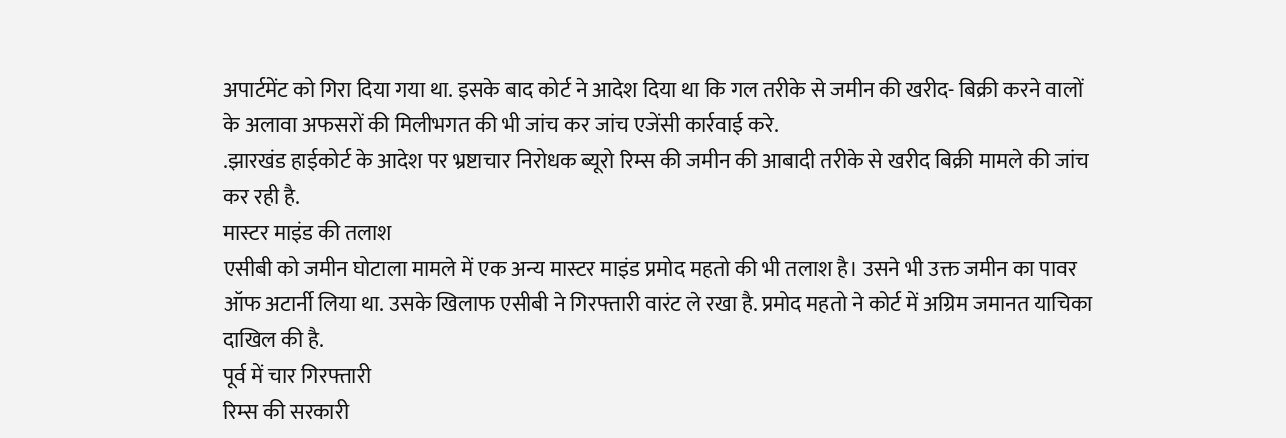अपार्टमेंट को गिरा दिया गया था. इसके बाद कोर्ट ने आदेश दिया था कि गल तरीके से जमीन की खरीद- बिक्री करने वालों के अलावा अफसरों की मिलीभगत की भी जांच कर जांच एजेंसी कार्रवाई करे.
.झारखंड हाईकोर्ट के आदेश पर भ्रष्टाचार निरोधक ब्यूरो रिम्स की जमीन की आबादी तरीके से खरीद बिक्री मामले की जांच कर रही है.
मास्टर माइंड की तलाश
एसीबी को जमीन घोटाला मामले में एक अन्य मास्टर माइंड प्रमोद महतो की भी तलाश है। उसने भी उक्त जमीन का पावर ऑफ अटार्नी लिया था. उसके खिलाफ एसीबी ने गिरफ्तारी वारंट ले रखा है. प्रमोद महतो ने कोर्ट में अग्रिम जमानत याचिका दाखिल की है.
पूर्व में चार गिरफ्तारी
रिम्स की सरकारी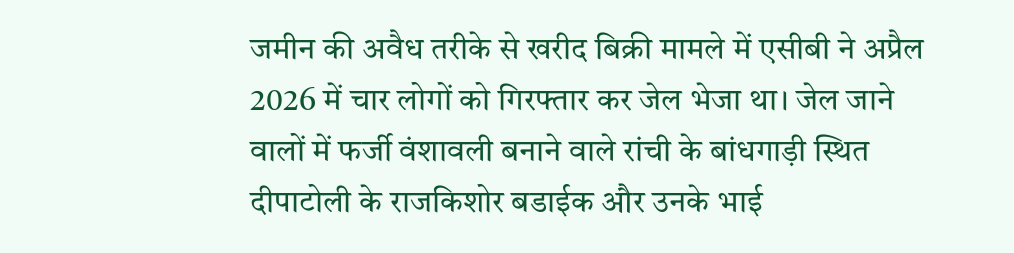जमीन की अवैध तरीके से खरीद बिक्री मामले में एसीबी ने अप्रैल 2026 में चार लोगों को गिरफ्तार कर जेल भेजा था। जेल जाने वालों में फर्जी वंशावली बनाने वाले रांची के बांधगाड़ी स्थित दीपाटोली के राजकिशोर बडाईक और उनके भाई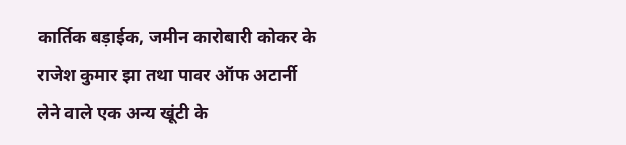कार्तिक बड़ाईक, जमीन कारोबारी कोकर के राजेश कुमार झा तथा पावर ऑफ अटार्नी लेने वाले एक अन्य खूंटी के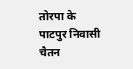तोरपा के पाटपुर निवासी चैतन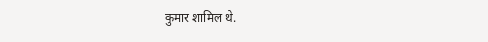कुमार शामिल थे.